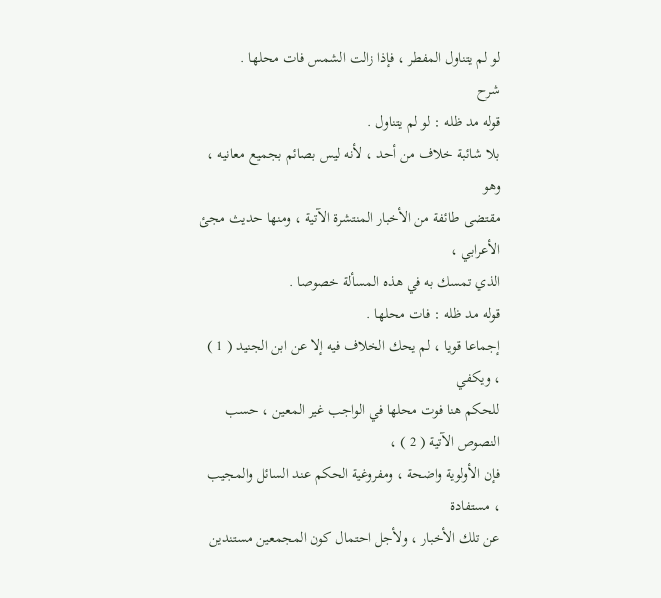لو لم يتناول المفطر ، فإذا زالت الشمس فات محلها .
شرح
قوله مد ظله : لو لم يتناول .
بلا شائبة خلاف من أحد ، لأنه ليس بصائم بجميع معانيه ، وهو
مقتضى طائفة من الأخبار المنتشرة الآتية ، ومنها حديث مجئ الأعرابي ،
الذي تمسك به في هذه المسألة خصوصا .
قوله مد ظله : فات محلها .
إجماعا قويا ، لم يحك الخلاف فيه إلا عن ابن الجنيد ( 1 ) ، ويكفي
للحكم هنا فوت محلها في الواجب غير المعين ، حسب النصوص الآتية ( 2 ) ،
فإن الأولوية واضحة ، ومفروغية الحكم عند السائل والمجيب ، مستفادة
عن تلك الأخبار ، ولأجل احتمال كون المجمعين مستندين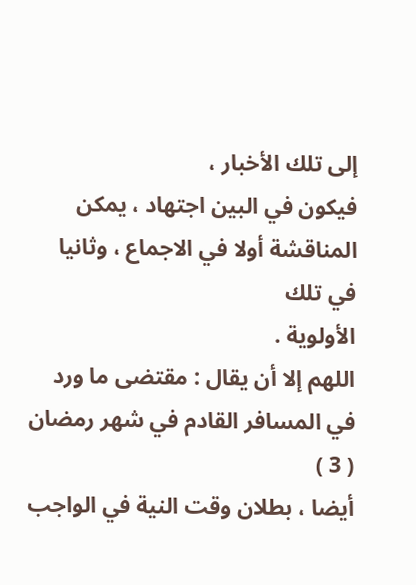إلى تلك الأخبار ،
فيكون في البين اجتهاد ، يمكن المناقشة أولا في الاجماع ، وثانيا في تلك
الأولوية .
اللهم إلا أن يقال : مقتضى ما ورد في المسافر القادم في شهر رمضان ( 3 )
أيضا ، بطلان وقت النية في الواجب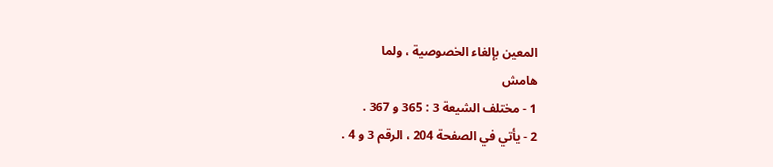المعين بإلغاء الخصوصية ، ولما
هامش
1 - مختلف الشيعة 3 : 365 و 367 .
2 - يأتي في الصفحة 204 ، الرقم 3 و 4 .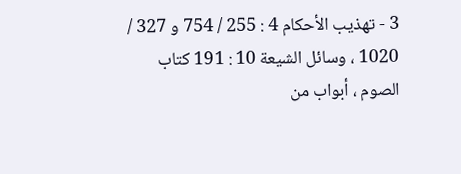3 - تهذيب الأحكام 4 : 255 / 754 و 327 / 1020 ، وسائل الشيعة 10 : 191 كتاب
الصوم ، أبواب من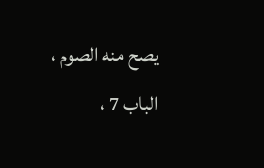يصح منه الصوم ، الباب 7 ،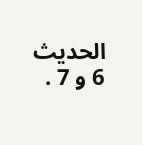الحديث 6 و 7 .